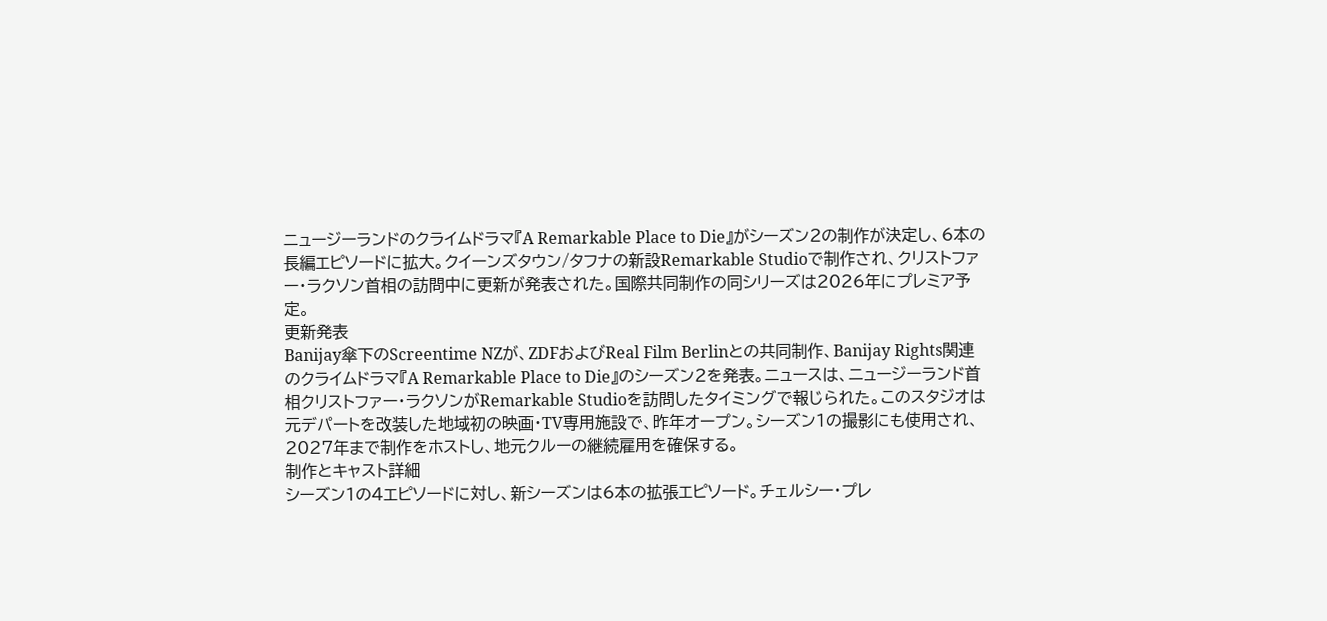ニュージーランドのクライムドラマ『A Remarkable Place to Die』がシーズン2の制作が決定し、6本の長編エピソードに拡大。クイーンズタウン/タフナの新設Remarkable Studioで制作され、クリストファー・ラクソン首相の訪問中に更新が発表された。国際共同制作の同シリーズは2026年にプレミア予定。
更新発表
Banijay傘下のScreentime NZが、ZDFおよびReal Film Berlinとの共同制作、Banijay Rights関連のクライムドラマ『A Remarkable Place to Die』のシーズン2を発表。ニュースは、ニュージーランド首相クリストファー・ラクソンがRemarkable Studioを訪問したタイミングで報じられた。このスタジオは元デパートを改装した地域初の映画・TV専用施設で、昨年オープン。シーズン1の撮影にも使用され、2027年まで制作をホストし、地元クルーの継続雇用を確保する。
制作とキャスト詳細
シーズン1の4エピソードに対し、新シーズンは6本の拡張エピソード。チェルシー・プレ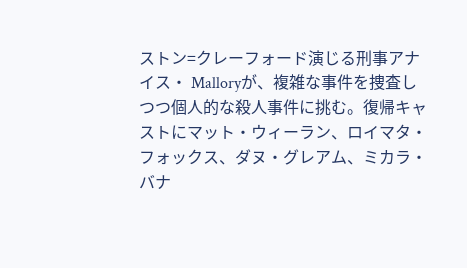ストン=クレーフォード演じる刑事アナイス・ Malloryが、複雑な事件を捜査しつつ個人的な殺人事件に挑む。復帰キャストにマット・ウィーラン、ロイマタ・フォックス、ダヌ・グレアム、ミカラ・バナ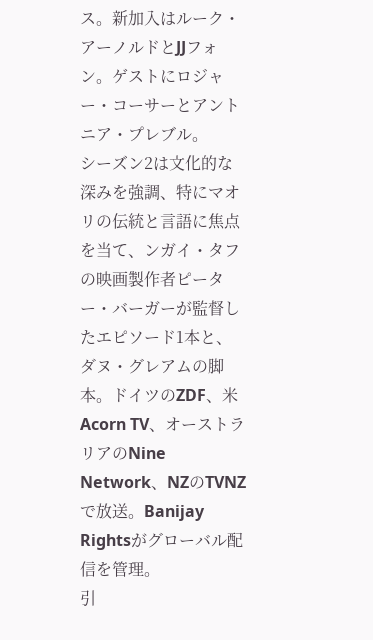ス。新加入はルーク・アーノルドとJJフォン。ゲストにロジャー・コーサーとアントニア・プレブル。
シーズン2は文化的な深みを強調、特にマオリの伝統と言語に焦点を当て、ンガイ・タフの映画製作者ピーター・バーガーが監督したエピソード1本と、ダヌ・グレアムの脚本。ドイツのZDF、米Acorn TV、オーストラリアのNine Network、NZのTVNZで放送。Banijay Rightsがグローバル配信を管理。
引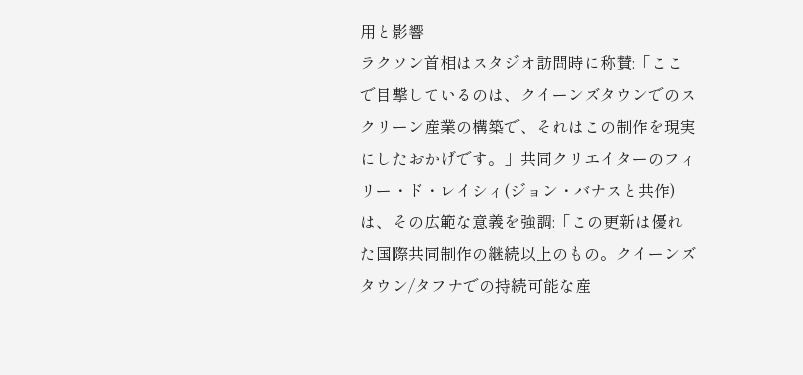用と影響
ラクソン首相はスタジオ訪問時に称賛:「ここで目撃しているのは、クイーンズタウンでのスクリーン産業の構築で、それはこの制作を現実にしたおかげです。」共同クリエイターのフィリー・ド・レイシィ(ジョン・バナスと共作)は、その広範な意義を強調:「この更新は優れた国際共同制作の継続以上のもの。クイーンズタウン/タフナでの持続可能な産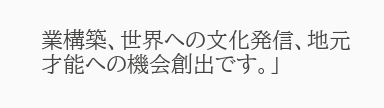業構築、世界への文化発信、地元才能への機会創出です。」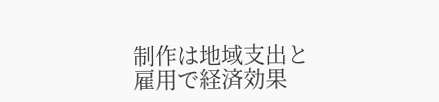制作は地域支出と雇用で経済効果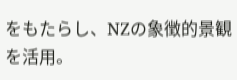をもたらし、NZの象徴的景観を活用。